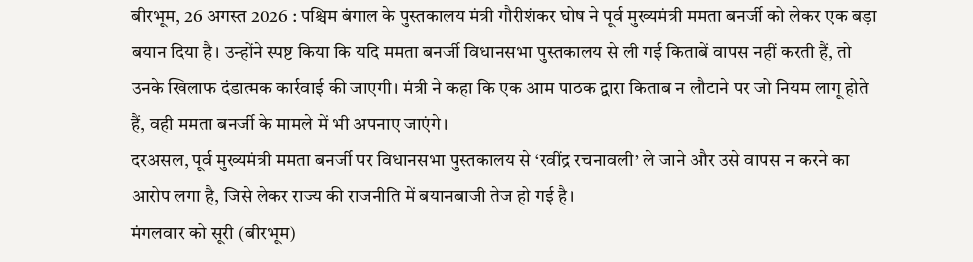बीरभूम, 26 अगस्त 2026 : पश्चिम बंगाल के पुस्तकालय मंत्री गौरीशंकर घोष ने पूर्व मुख्यमंत्री ममता बनर्जी को लेकर एक बड़ा बयान दिया है। उन्होंने स्पष्ट किया कि यदि ममता बनर्जी विधानसभा पुस्तकालय से ली गई किताबें वापस नहीं करती हैं, तो उनके खिलाफ दंडात्मक कार्रवाई की जाएगी। मंत्री ने कहा कि एक आम पाठक द्वारा किताब न लौटाने पर जो नियम लागू होते हैं, वही ममता बनर्जी के मामले में भी अपनाए जाएंगे।
दरअसल, पूर्व मुख्यमंत्री ममता बनर्जी पर विधानसभा पुस्तकालय से ‘रवींद्र रचनावली’ ले जाने और उसे वापस न करने का आरोप लगा है, जिसे लेकर राज्य की राजनीति में बयानबाजी तेज हो गई है।
मंगलवार को सूरी (बीरभूम)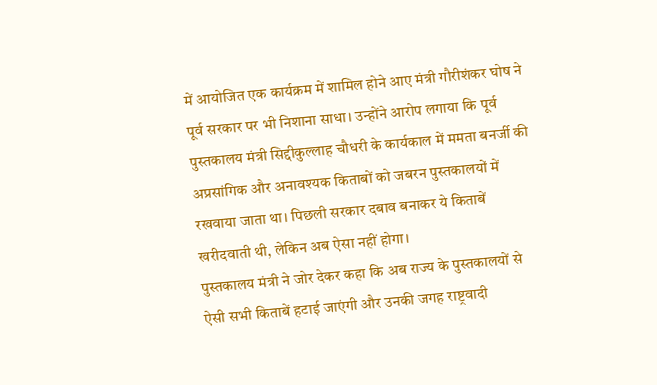में आयोजित एक कार्यक्रम में शामिल होने आए मंत्री गौरीशंकर घोष ने पूर्व सरकार पर भी निशाना साधा। उन्होंने आरोप लगाया कि पूर्व पुस्तकालय मंत्री सिद्दीकुल्लाह चौधरी के कार्यकाल में ममता बनर्जी की अप्रसांगिक और अनावश्यक किताबों को जबरन पुस्तकालयों में रखवाया जाता था। पिछली सरकार दबाव बनाकर ये किताबें खरीदवाती थी, लेकिन अब ऐसा नहीं होगा।
पुस्तकालय मंत्री ने जोर देकर कहा कि अब राज्य के पुस्तकालयों से ऐसी सभी किताबें हटाई जाएंगी और उनकी जगह राष्ट्रवादी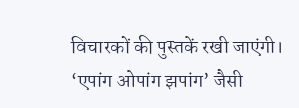विचारकों की पुस्तकें रखी जाएंगी। ‘एपांग ओपांग झपांग’ जैसी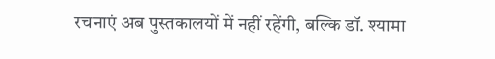रचनाएं अब पुस्तकालयों में नहीं रहेंगी, बल्कि डॉ. श्यामा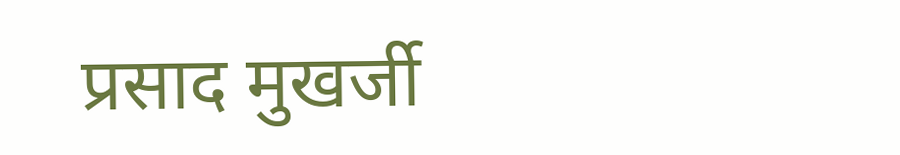प्रसाद मुखर्जी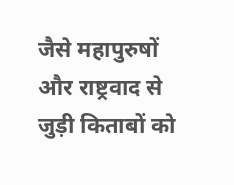जैसे महापुरुषों और राष्ट्रवाद से जुड़ी किताबों को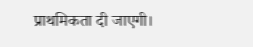प्राथमिकता दी जाएगी।